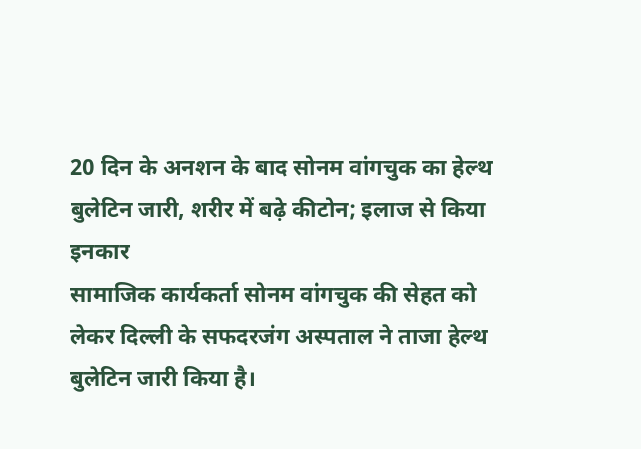20 दिन के अनशन के बाद सोनम वांगचुक का हेल्थ बुलेटिन जारी, शरीर में बढ़े कीटोन; इलाज से किया इनकार
सामाजिक कार्यकर्ता सोनम वांगचुक की सेहत को लेकर दिल्ली के सफदरजंग अस्पताल ने ताजा हेल्थ बुलेटिन जारी किया है।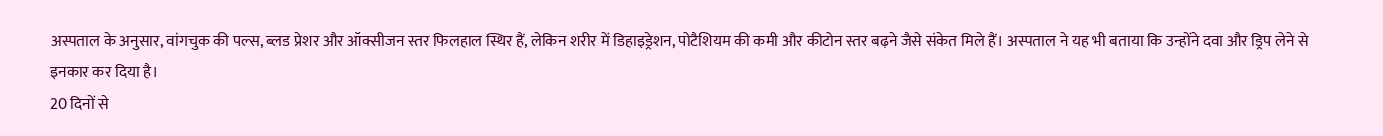अस्पताल के अनुसार, वांगचुक की पल्स, ब्लड प्रेशर और ऑक्सीजन स्तर फिलहाल स्थिर हैं, लेकिन शरीर में डिहाइड्रेशन, पोटैशियम की कमी और कीटोन स्तर बढ़ने जैसे संकेत मिले हैं। अस्पताल ने यह भी बताया कि उन्होंने दवा और ड्रिप लेने से इनकार कर दिया है।
20 दिनों से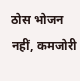ठोस भोजन नहीं, कमजोरी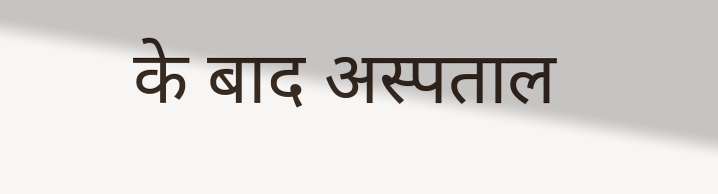के बाद अस्पताल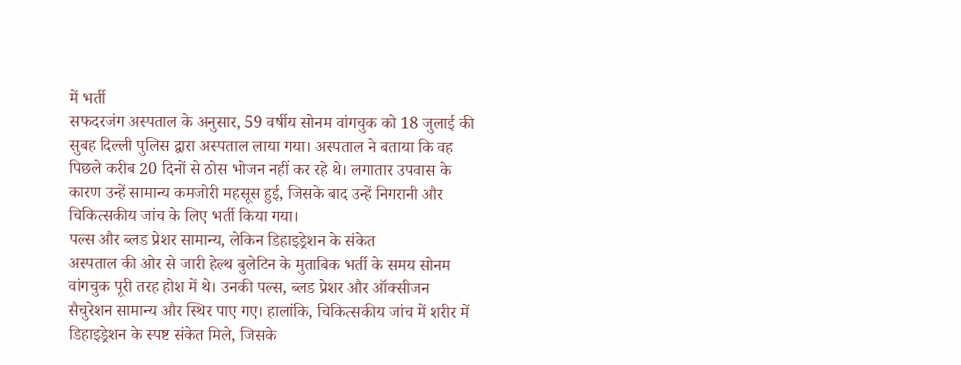में भर्ती
सफदरजंग अस्पताल के अनुसार, 59 वर्षीय सोनम वांगचुक को 18 जुलाई की सुबह दिल्ली पुलिस द्वारा अस्पताल लाया गया। अस्पताल ने बताया कि वह पिछले करीब 20 दिनों से ठोस भोजन नहीं कर रहे थे। लगातार उपवास के कारण उन्हें सामान्य कमजोरी महसूस हुई, जिसके बाद उन्हें निगरानी और चिकित्सकीय जांच के लिए भर्ती किया गया।
पल्स और ब्लड प्रेशर सामान्य, लेकिन डिहाइड्रेशन के संकेत
अस्पताल की ओर से जारी हेल्थ बुलेटिन के मुताबिक भर्ती के समय सोनम वांगचुक पूरी तरह होश में थे। उनकी पल्स, ब्लड प्रेशर और ऑक्सीजन सैचुरेशन सामान्य और स्थिर पाए गए। हालांकि, चिकित्सकीय जांच में शरीर में डिहाइड्रेशन के स्पष्ट संकेत मिले, जिसके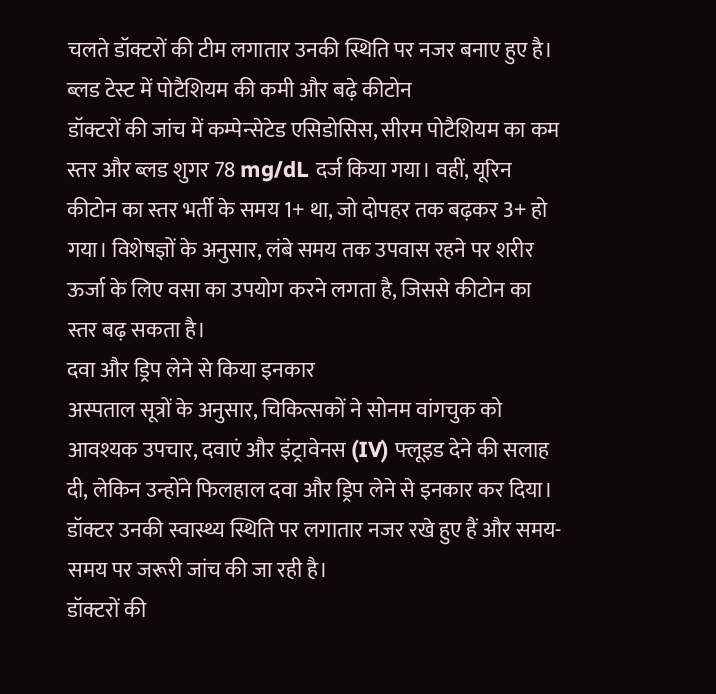चलते डॉक्टरों की टीम लगातार उनकी स्थिति पर नजर बनाए हुए है।
ब्लड टेस्ट में पोटैशियम की कमी और बढ़े कीटोन
डॉक्टरों की जांच में कम्पेन्सेटेड एसिडोसिस, सीरम पोटैशियम का कम स्तर और ब्लड शुगर 78 mg/dL दर्ज किया गया। वहीं, यूरिन कीटोन का स्तर भर्ती के समय 1+ था, जो दोपहर तक बढ़कर 3+ हो गया। विशेषज्ञों के अनुसार, लंबे समय तक उपवास रहने पर शरीर ऊर्जा के लिए वसा का उपयोग करने लगता है, जिससे कीटोन का स्तर बढ़ सकता है।
दवा और ड्रिप लेने से किया इनकार
अस्पताल सूत्रों के अनुसार, चिकित्सकों ने सोनम वांगचुक को आवश्यक उपचार, दवाएं और इंट्रावेनस (IV) फ्लूइड देने की सलाह दी, लेकिन उन्होंने फिलहाल दवा और ड्रिप लेने से इनकार कर दिया। डॉक्टर उनकी स्वास्थ्य स्थिति पर लगातार नजर रखे हुए हैं और समय-समय पर जरूरी जांच की जा रही है।
डॉक्टरों की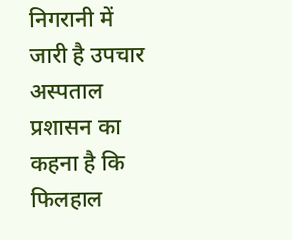निगरानी में जारी है उपचार
अस्पताल प्रशासन का कहना है कि फिलहाल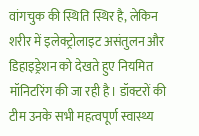वांगचुक की स्थिति स्थिर है, लेकिन शरीर में इलेक्ट्रोलाइट असंतुलन और डिहाइड्रेशन को देखते हुए नियमित मॉनिटरिंग की जा रही है। डॉक्टरों की टीम उनके सभी महत्वपूर्ण स्वास्थ्य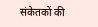संकेतकों की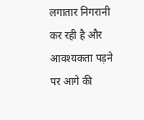लगातार निगरानी कर रही है और आवश्यकता पड़ने पर आगे की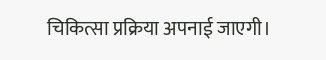चिकित्सा प्रक्रिया अपनाई जाएगी।